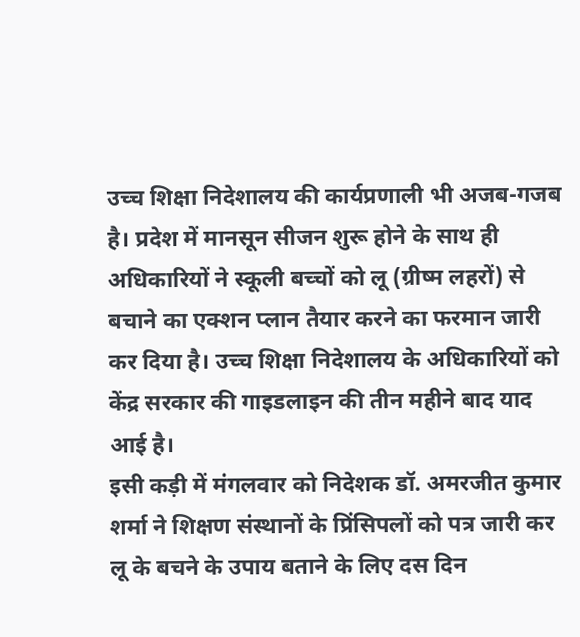उच्च शिक्षा निदेशालय की कार्यप्रणाली भी अजब-गजब है। प्रदेश में मानसून सीजन शुरू होने के साथ ही अधिकारियों ने स्कूली बच्चों को लू (ग्रीष्म लहरों) से बचाने का एक्शन प्लान तैयार करने का फरमान जारी कर दिया है। उच्च शिक्षा निदेशालय के अधिकारियों को केंद्र सरकार की गाइडलाइन की तीन महीने बाद याद आई है।
इसी कड़ी में मंगलवार को निदेशक डॉ. अमरजीत कुमार शर्मा ने शिक्षण संस्थानों के प्रिंसिपलों को पत्र जारी कर लू के बचने के उपाय बताने के लिए दस दिन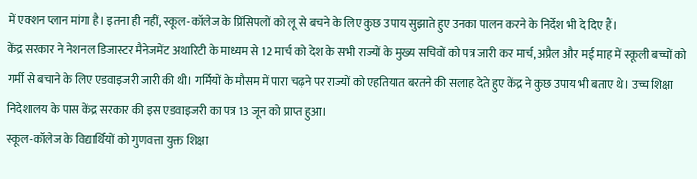में एक्शन प्लान मांगा है। इतना ही नहीं, स्कूल-कॉलेज के प्रिंसिपलों को लू से बचने के लिए कुछ उपाय सुझाते हुए उनका पालन करने के निर्देश भी दे दिए हैं।
केंद्र सरकार ने नेशनल डिजास्टर मैनेजमेंट अथारिटी के माध्यम से 12 मार्च को देश के सभी राज्यों के मुख्य सचिवों को पत्र जारी कर मार्च, अप्रैल और मई माह में स्कूली बच्चों को गर्मी से बचाने के लिए एडवाइजरी जारी की थी। गर्मियों के मौसम में पारा चढ़ने पर राज्यों को एहतियात बरतने की सलाह देते हुए केंद्र ने कुछ उपाय भी बताए थे। उच्च शिक्षा निदेशालय के पास केंद्र सरकार की इस एडवाइजरी का पत्र 13 जून को प्राप्त हुआ।
स्कूल-कॉलेज के विद्यार्थियों को गुणवत्ता युक्त शिक्षा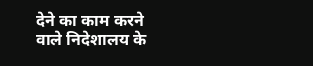देने का काम करने वाले निदेशालय के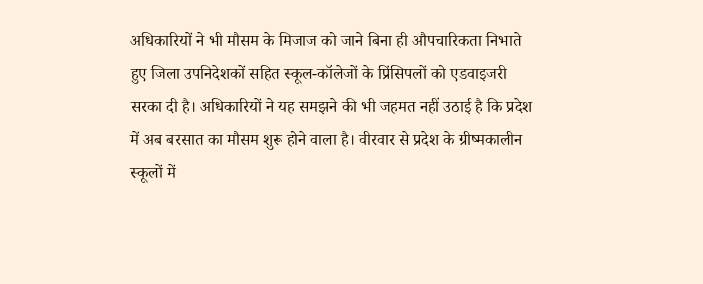अधिकारियों ने भी मौसम के मिजाज को जाने बिना ही औपचारिकता निभाते हुए जिला उपनिदेशकों सहित स्कूल-कॉलेजों के प्रिंसिपलों को एडवाइजरी सरका दी है। अधिकारियों ने यह समझने की भी जहमत नहीं उठाई है कि प्रदेश में अब बरसात का मौसम शुरू होने वाला है। वीरवार से प्रदेश के ग्रीष्मकालीन स्कूलों में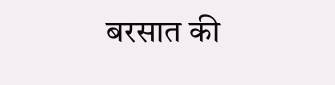बरसात की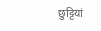छुट्टियां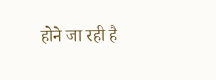होने जा रही है